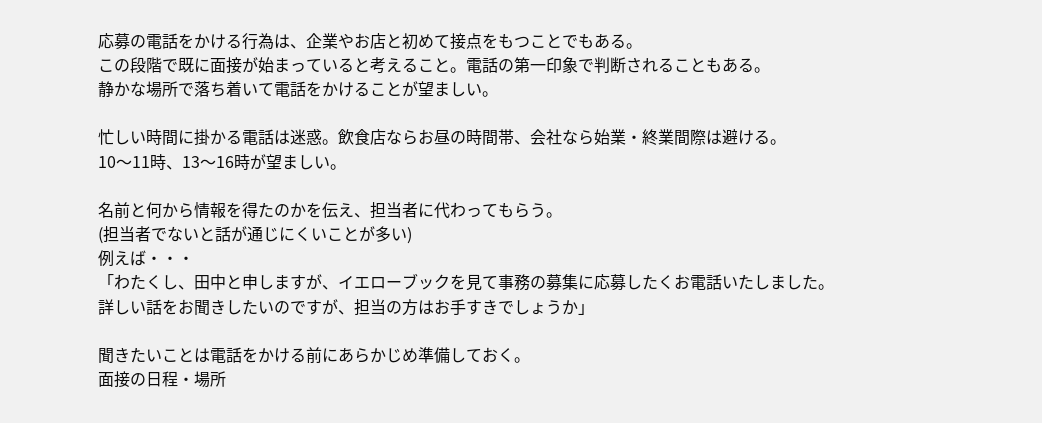応募の電話をかける行為は、企業やお店と初めて接点をもつことでもある。
この段階で既に面接が始まっていると考えること。電話の第一印象で判断されることもある。
静かな場所で落ち着いて電話をかけることが望ましい。

忙しい時間に掛かる電話は迷惑。飲食店ならお昼の時間帯、会社なら始業・終業間際は避ける。
10〜11時、13〜16時が望ましい。

名前と何から情報を得たのかを伝え、担当者に代わってもらう。
(担当者でないと話が通じにくいことが多い)
例えば・・・
「わたくし、田中と申しますが、イエローブックを見て事務の募集に応募したくお電話いたしました。
詳しい話をお聞きしたいのですが、担当の方はお手すきでしょうか」

聞きたいことは電話をかける前にあらかじめ準備しておく。
面接の日程・場所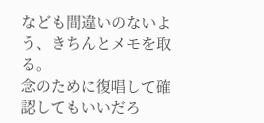なども間違いのないよう、きちんとメモを取る。
念のために復唱して確認してもいいだろ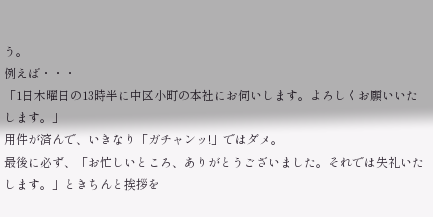う。
例えば・・・
「1日木曜日の13時半に中区小町の本社にお伺いします。よろしくお願いいたします。」
用件が済んで、いきなり「ガチャンッ!」ではダメ。
最後に必ず、「お忙しいところ、ありがとうございました。それでは失礼いたします。」ときちんと挨拶を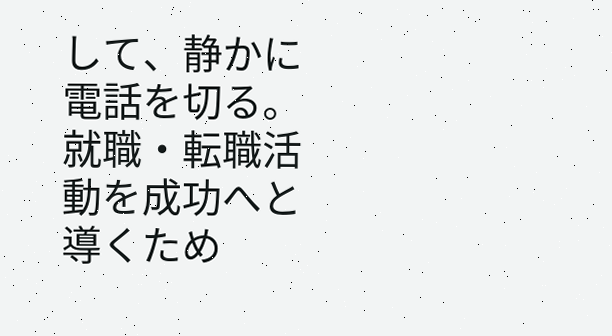して、静かに電話を切る。
就職・転職活動を成功へと導くため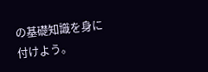の基礎知識を身に付けよう。